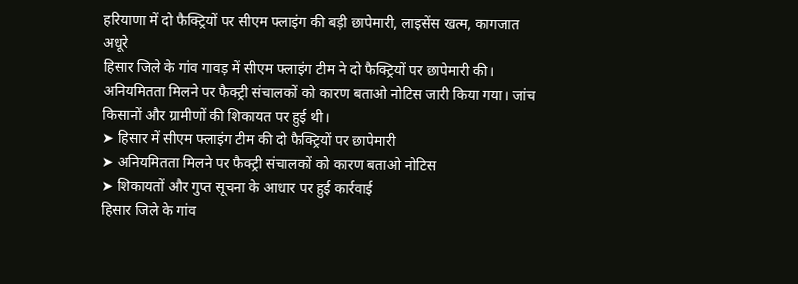हरियाणा में दो फैक्ट्रियों पर सीएम फ्लाइंग की बड़ी छापेमारी, लाइसेंस खत्म, कागजात अधूरे
हिसार जिले के गांव गावड़ में सीएम फ्लाइंग टीम ने दो फैक्ट्रियों पर छापेमारी की। अनियमितता मिलने पर फैक्ट्री संचालकों को कारण बताओ नोटिस जारी किया गया। जांच किसानों और ग्रामीणों की शिकायत पर हुई थी।
➤ हिसार में सीएम फ्लाइंग टीम की दो फैक्ट्रियों पर छापेमारी
➤ अनियमितता मिलने पर फैक्ट्री संचालकों को कारण बताओ नोटिस
➤ शिकायतों और गुप्त सूचना के आधार पर हुई कार्रवाई
हिसार जिले के गांव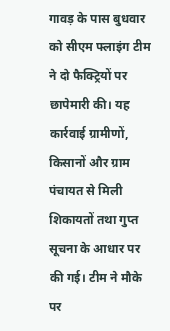गावड़ के पास बुधवार को सीएम फ्लाइंग टीम ने दो फैक्ट्रियों पर छापेमारी की। यह कार्रवाई ग्रामीणों, किसानों और ग्राम पंचायत से मिली शिकायतों तथा गुप्त सूचना के आधार पर की गई। टीम ने मौके पर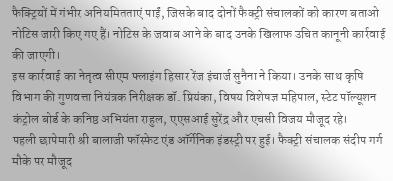फैक्ट्रियों में गंभीर अनियमितताएं पाईं, जिसके बाद दोनों फैक्ट्री संचालकों को कारण बताओ नोटिस जारी किए गए हैं। नोटिस के जवाब आने के बाद उनके खिलाफ उचित कानूनी कार्रवाई की जाएगी।
इस कार्रवाई का नेतृत्व सीएम फ्लाइंग हिसार रेंज इंचार्ज सुनैना ने किया। उनके साथ कृषि विभाग की गुणवत्ता नियंत्रक निरीक्षक डॉ. प्रियंका, विषय विशेषज्ञ महिपाल, स्टेट पॉल्यूशन कंट्रोल बोर्ड के कनिष्ठ अभियंता राहुल, एएसआई सुरेंद्र और एचसी विजय मौजूद रहे।
पहली छापेमारी श्री बालाजी फॉस्फेट एंड ऑर्गेनिक इंडस्ट्री पर हुई। फैक्ट्री संचालक संदीप गर्ग मौके पर मौजूद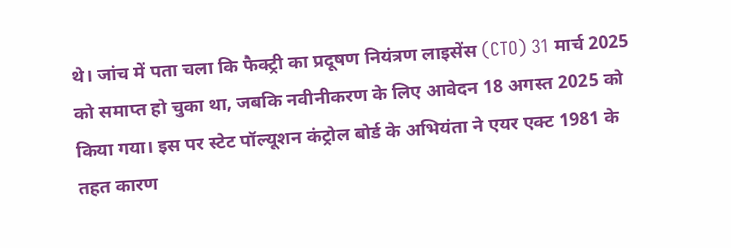थे। जांच में पता चला कि फैक्ट्री का प्रदूषण नियंत्रण लाइसेंस (CTO) 31 मार्च 2025 को समाप्त हो चुका था, जबकि नवीनीकरण के लिए आवेदन 18 अगस्त 2025 को किया गया। इस पर स्टेट पॉल्यूशन कंट्रोल बोर्ड के अभियंता ने एयर एक्ट 1981 के तहत कारण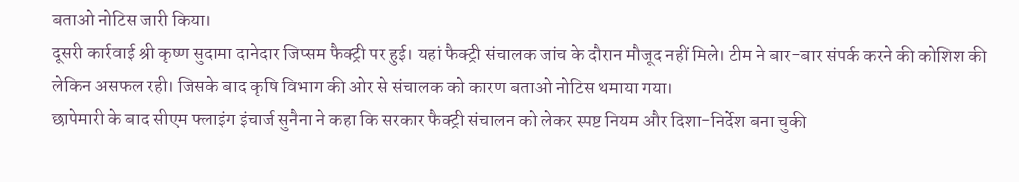बताओ नोटिस जारी किया।
दूसरी कार्रवाई श्री कृष्ण सुदामा दानेदार जिप्सम फैक्ट्री पर हुई। यहां फैक्ट्री संचालक जांच के दौरान मौजूद नहीं मिले। टीम ने बार-बार संपर्क करने की कोशिश की लेकिन असफल रही। जिसके बाद कृषि विभाग की ओर से संचालक को कारण बताओ नोटिस थमाया गया।
छापेमारी के बाद सीएम फ्लाइंग इंचार्ज सुनैना ने कहा कि सरकार फैक्ट्री संचालन को लेकर स्पष्ट नियम और दिशा-निर्देश बना चुकी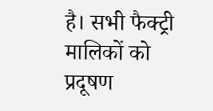है। सभी फैक्ट्री मालिकों को प्रदूषण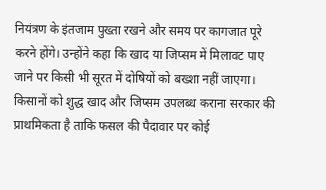नियंत्रण के इंतजाम पुख्ता रखने और समय पर कागजात पूरे करने होंगे। उन्होंने कहा कि खाद या जिप्सम में मिलावट पाए जाने पर किसी भी सूरत में दोषियों को बख्शा नहीं जाएगा। किसानों को शुद्ध खाद और जिप्सम उपलब्ध कराना सरकार की प्राथमिकता है ताकि फसल की पैदावार पर कोई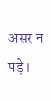असर न पड़े।